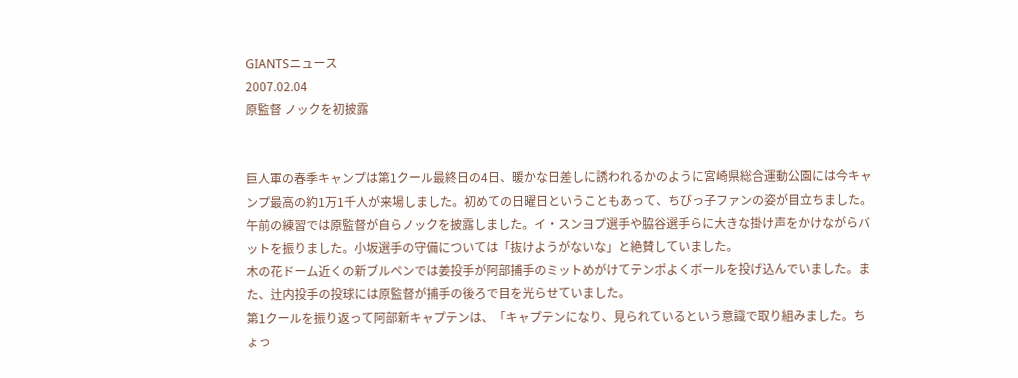GIANTSニュース
2007.02.04
原監督 ノックを初披露


巨人軍の春季キャンプは第1クール最終日の4日、暖かな日差しに誘われるかのように宮崎県総合運動公園には今キャンプ最高の約1万1千人が来場しました。初めての日曜日ということもあって、ちびっ子ファンの姿が目立ちました。
午前の練習では原監督が自らノックを披露しました。イ・スンヨプ選手や脇谷選手らに大きな掛け声をかけながらバットを振りました。小坂選手の守備については「抜けようがないな」と絶賛していました。
木の花ドーム近くの新ブルペンでは姜投手が阿部捕手のミットめがけてテンポよくボールを投げ込んでいました。また、辻内投手の投球には原監督が捕手の後ろで目を光らせていました。
第1クールを振り返って阿部新キャプテンは、「キャプテンになり、見られているという意識で取り組みました。ちょっ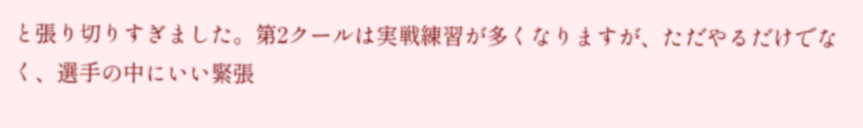と張り切りすぎました。第2クールは実戦練習が多くなりますが、ただやるだけでなく、選手の中にいい緊張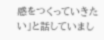感をつくっていきたい」と話していまし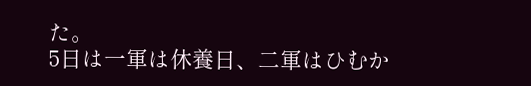た。
5日は一軍は休養日、二軍はひむか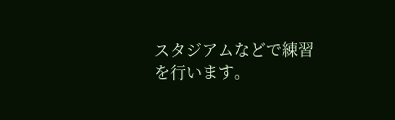スタジアムなどで練習を行います。